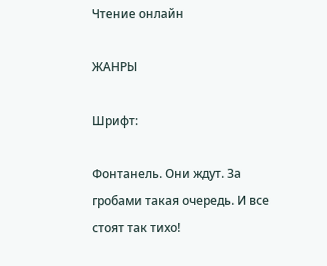Чтение онлайн

ЖАНРЫ

Шрифт:

Фонтанель. Они ждут. За гробами такая очередь. И все стоят так тихо!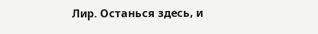Лир. Останься здесь, и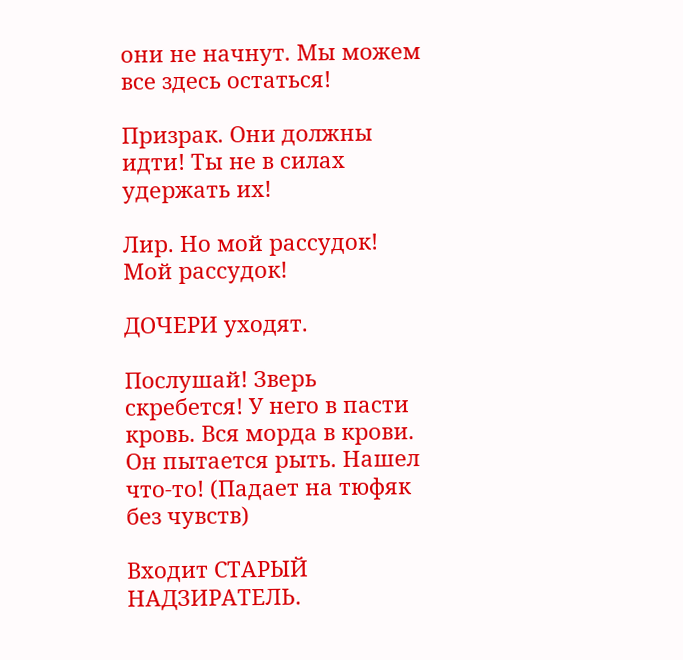они не начнут. Мы можем все здесь остаться!

Призрак. Они должны идти! Ты не в силах удержать их!

Лир. Но мой рассудок! Мой рассудок!

ДОЧЕРИ уходят.

Послушай! Зверь скребется! У него в пасти кровь. Вся морда в крови. Он пытается рыть. Нашел что-то! (Падает на тюфяк без чувств)

Входит СТАРЫЙ НАДЗИРАТЕЛЬ.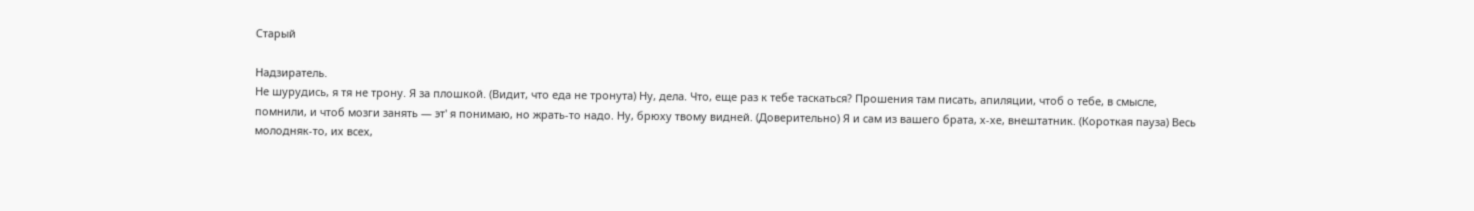Старый

Надзиратель.
Не шурудись, я тя не трону. Я за плошкой. (Видит, что еда не тронута) Ну, дела. Что, еще раз к тебе таскаться? Прошения там писать, апиляции, чтоб о тебе, в смысле, помнили, и чтоб мозги занять — эт' я понимаю, но жрать-то надо. Ну, брюху твому видней. (Доверительно) Я и сам из вашего брата, х-хе, внештатник. (Короткая пауза) Весь молодняк-то, их всех,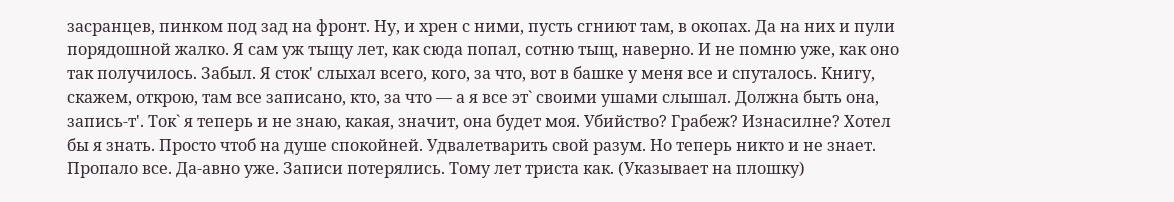засранцев, пинком под зад на фронт. Ну, и хрен с ними, пусть сгниют там, в окопах. Да на них и пули порядошной жалко. Я сам уж тыщу лет, как сюда попал, сотню тыщ, наверно. И не помню уже, как оно так получилось. Забыл. Я сток' слыхал всего, кого, за что, вот в башке у меня все и спуталось. Книгу, скажем, открою, там все записано, кто, за что — а я все эт` своими ушами слышал. Должна быть она, запись-т'. Ток` я теперь и не знаю, какая, значит, она будет моя. Убийство? Грабеж? Изнасилне? Хотел бы я знать. Просто чтоб на душе спокойней. Удвалетварить свой разум. Но теперь никто и не знает. Пропало все. Да-авно уже. Записи потерялись. Тому лет триста как. (Указывает на плошку)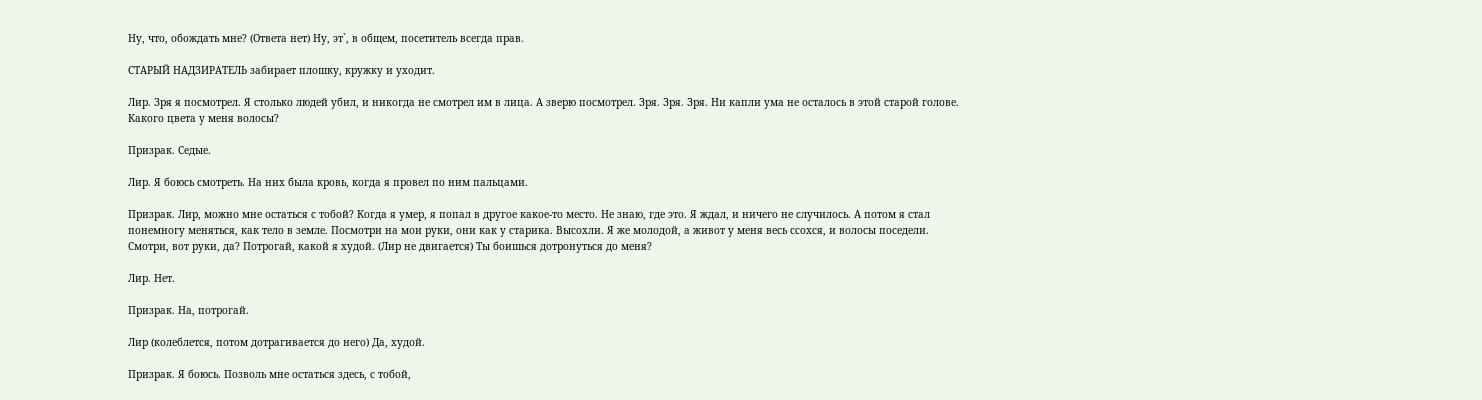Ну, что, обождать мне? (Ответа нет) Ну, эт`, в общем, посетитель всегда прав.

СТАРЫЙ НАДЗИРАТЕЛЬ забирает плошку, кружку и уходит.

Лир. Зря я посмотрел. Я столько людей убил, и никогда не смотрел им в лица. А зверю посмотрел. Зря. Зря. Зря. Ни капли ума не осталось в этой старой голове. Какого цвета у меня волосы?

Призрак. Седые.

Лир. Я боюсь смотреть. На них была кровь, когда я провел по ним пальцами.

Призрак. Лир, можно мне остаться с тобой? Когда я умер, я попал в другое какое-то место. Не знаю, где это. Я ждал, и ничего не случилось. А потом я стал понемногу меняться, как тело в земле. Посмотри на мои руки, они как у старика. Высохли. Я же молодой, а живот у меня весь ссохся, и волосы поседели. Смотри, вот руки, да? Потрогай, какой я худой. (Лир не двигается) Ты боишься дотронуться до меня?

Лир. Нет.

Призрак. На, потрогай.

Лир (колеблется, потом дотрагивается до него) Да, худой.

Призрак. Я боюсь. Позволь мне остаться здесь, с тобой,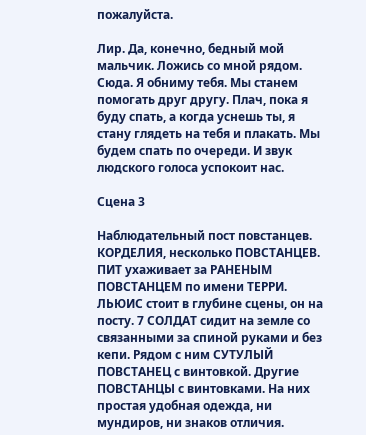пожалуйста.

Лир. Да, конечно, бедный мой мальчик. Ложись со мной рядом. Сюда. Я обниму тебя. Мы станем помогать друг другу. Плач, пока я буду спать, а когда уснешь ты, я стану глядеть на тебя и плакать. Мы будем спать по очереди. И звук людского голоса успокоит нас.

Сцена 3

Наблюдательный пост повстанцев. КОРДЕЛИЯ, несколько ПОВСТАНЦЕВ. ПИТ ухаживает за РАНЕНЫМ ПОВСТАНЦЕМ по имени ТЕРРИ. ЛЬЮИС стоит в глубине сцены, он на посту. 7 СОЛДАТ сидит на земле со связанными за спиной руками и без кепи. Рядом с ним СУТУЛЫЙ ПОВСТАНЕЦ с винтовкой. Другие ПОВСТАНЦЫ с винтовками. На них простая удобная одежда, ни мундиров, ни знаков отличия.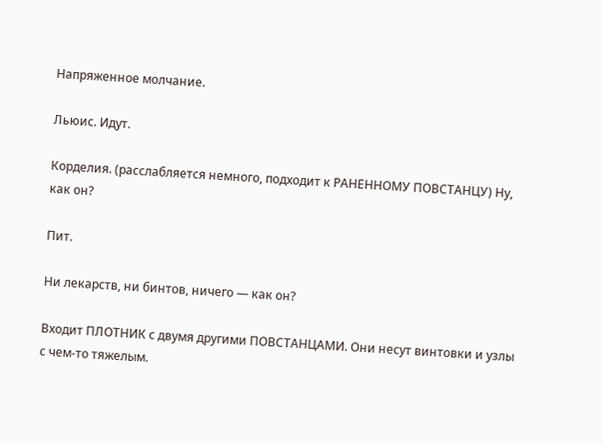Напряженное молчание.

Льюис. Идут.

Корделия. (расслабляется немного, подходит к РАНЕННОМУ ПОВСТАНЦУ) Ну, как он?

Пит.

Ни лекарств, ни бинтов, ничего — как он?

Входит ПЛОТНИК с двумя другими ПОВСТАНЦАМИ. Они несут винтовки и узлы с чем-то тяжелым.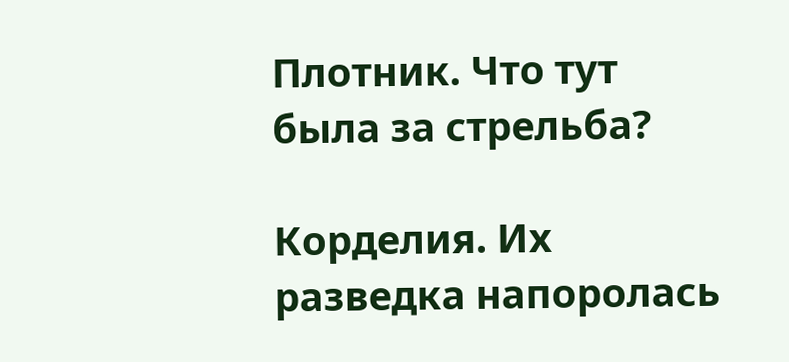Плотник. Что тут была за стрельба?

Корделия. Их разведка напоролась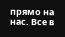прямо на нас. Все в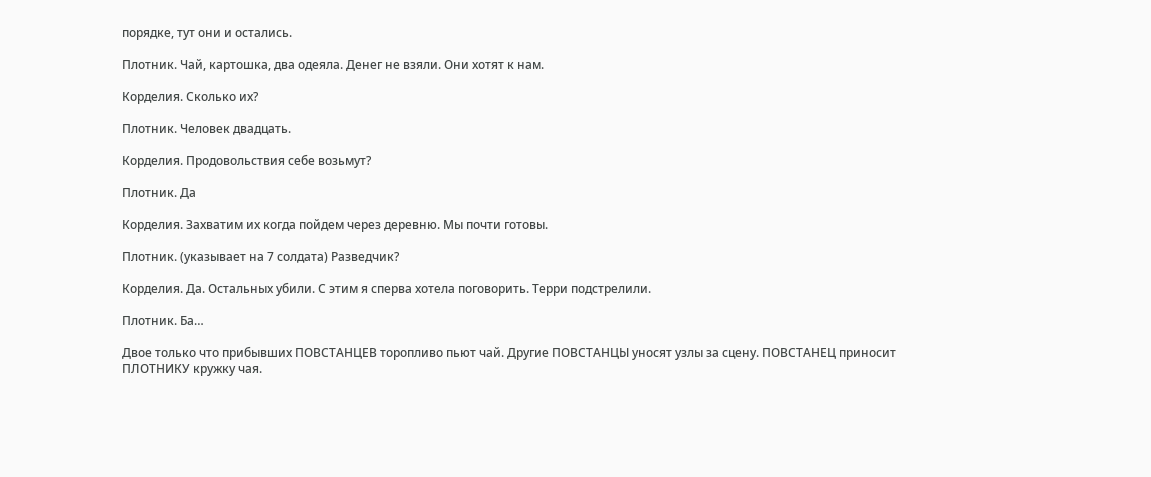порядке, тут они и остались.

Плотник. Чай, картошка, два одеяла. Денег не взяли. Они хотят к нам.

Корделия. Сколько их?

Плотник. Человек двадцать.

Корделия. Продовольствия себе возьмут?

Плотник. Да

Корделия. Захватим их когда пойдем через деревню. Мы почти готовы.

Плотник. (указывает на 7 солдата) Разведчик?

Корделия. Да. Остальных убили. С этим я сперва хотела поговорить. Терри подстрелили.

Плотник. Ба…

Двое только что прибывших ПОВСТАНЦЕВ торопливо пьют чай. Другие ПОВСТАНЦЫ уносят узлы за сцену. ПОВСТАНЕЦ приносит ПЛОТНИКУ кружку чая.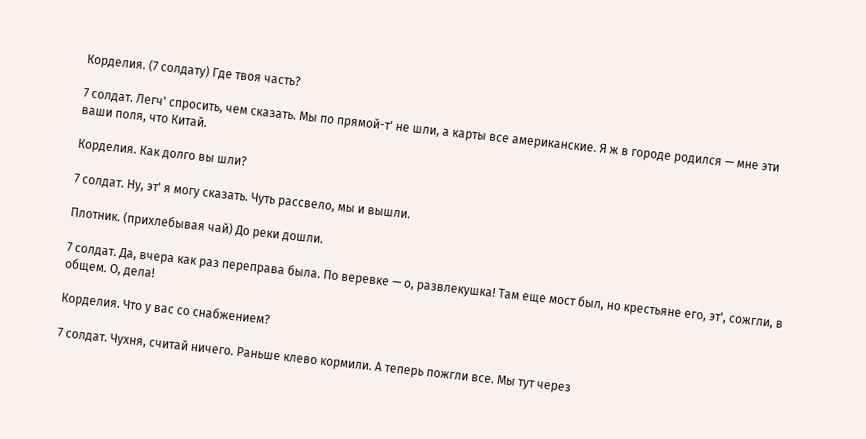Корделия. (7 солдату) Где твоя часть?

7 солдат. Легч' спросить, чем сказать. Мы по прямой-т' не шли, а карты все американские. Я ж в городе родился — мне эти ваши поля, что Китай.

Корделия. Как долго вы шли?

7 солдат. Ну, эт' я могу сказать. Чуть рассвело, мы и вышли.

Плотник. (прихлебывая чай) До реки дошли.

7 солдат. Да, вчера как раз переправа была. По веревке — о, развлекушка! Там еще мост был, но крестьяне его, эт', сожгли, в общем. О, дела!

Корделия. Что у вас со снабжением?

7 солдат. Чухня, считай ничего. Раньше клево кормили. А теперь пожгли все. Мы тут через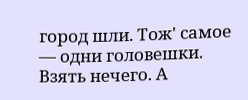город шли. Тож' самое — одни головешки. Взять нечего. А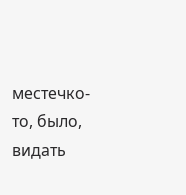местечко-то, было, видать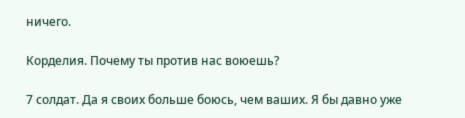ничего.

Корделия. Почему ты против нас воюешь?

7 солдат. Да я своих больше боюсь, чем ваших. Я бы давно уже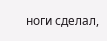ноги сделал,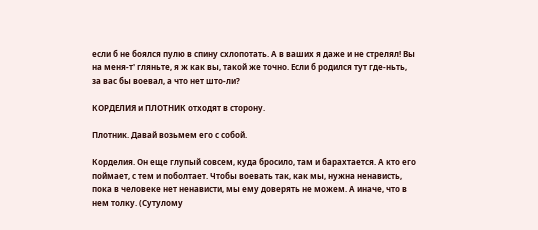если б не боялся пулю в спину схлопотать. А в ваших я даже и не стрелял! Вы на меня-т' гляньте, я ж как вы, такой же точно. Если б родился тут где-ньть, за вас бы воевал, а что нет што-ли?

КОРДЕЛИЯ и ПЛОТНИК отходят в сторону.

Плотник. Давай возьмем его с собой.

Корделия. Он еще глупый совсем, куда бросило, там и барахтается. А кто его поймает, с тем и поболтает. Чтобы воевать так, как мы, нужна ненависть, пока в человеке нет ненависти, мы ему доверять не можем. А иначе, что в нем толку. (Сутулому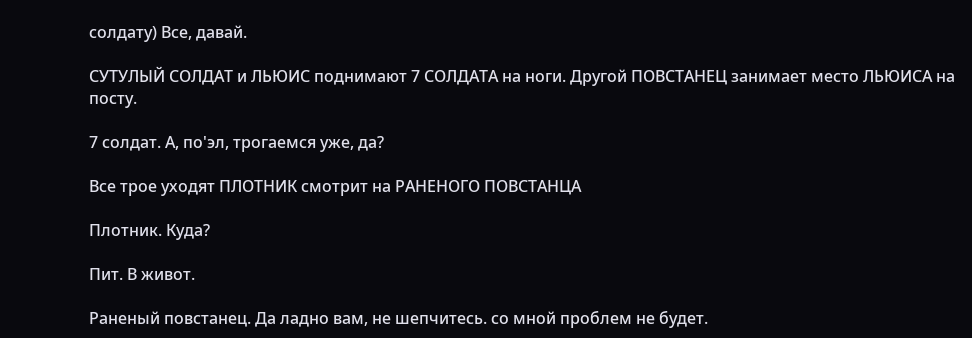солдату) Все, давай.

СУТУЛЫЙ СОЛДАТ и ЛЬЮИС поднимают 7 СОЛДАТА на ноги. Другой ПОВСТАНЕЦ занимает место ЛЬЮИСА на посту.

7 солдат. А, по'эл, трогаемся уже, да?

Все трое уходят ПЛОТНИК смотрит на РАНЕНОГО ПОВСТАНЦА

Плотник. Куда?

Пит. В живот.

Раненый повстанец. Да ладно вам, не шепчитесь. со мной проблем не будет.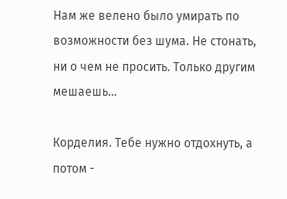Нам же велено было умирать по возможности без шума. Не стонать, ни о чем не просить. Только другим мешаешь…

Корделия. Тебе нужно отдохнуть, а потом -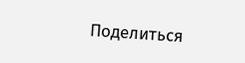Поделиться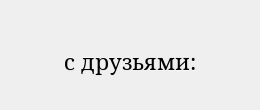с друзьями: